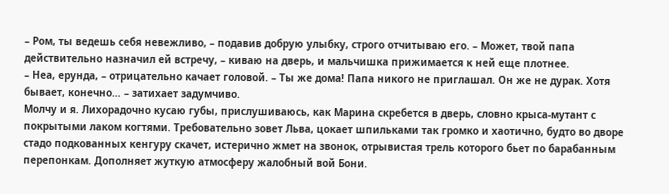– Ром, ты ведешь себя невежливо, – подавив добрую улыбку, строго отчитываю его. – Может, твой папа действительно назначил ей встречу, – киваю на дверь, и мальчишка прижимается к ней еще плотнее.
– Неа, ерунда, – отрицательно качает головой. – Ты же дома! Папа никого не приглашал. Он же не дурак. Хотя бывает, конечно… – затихает задумчиво.
Молчу и я. Лихорадочно кусаю губы, прислушиваюсь, как Марина скребется в дверь, словно крыса-мутант с покрытыми лаком когтями. Требовательно зовет Льва, цокает шпильками так громко и хаотично, будто во дворе стадо подкованных кенгуру скачет, истерично жмет на звонок, отрывистая трель которого бьет по барабанным перепонкам. Дополняет жуткую атмосферу жалобный вой Бони.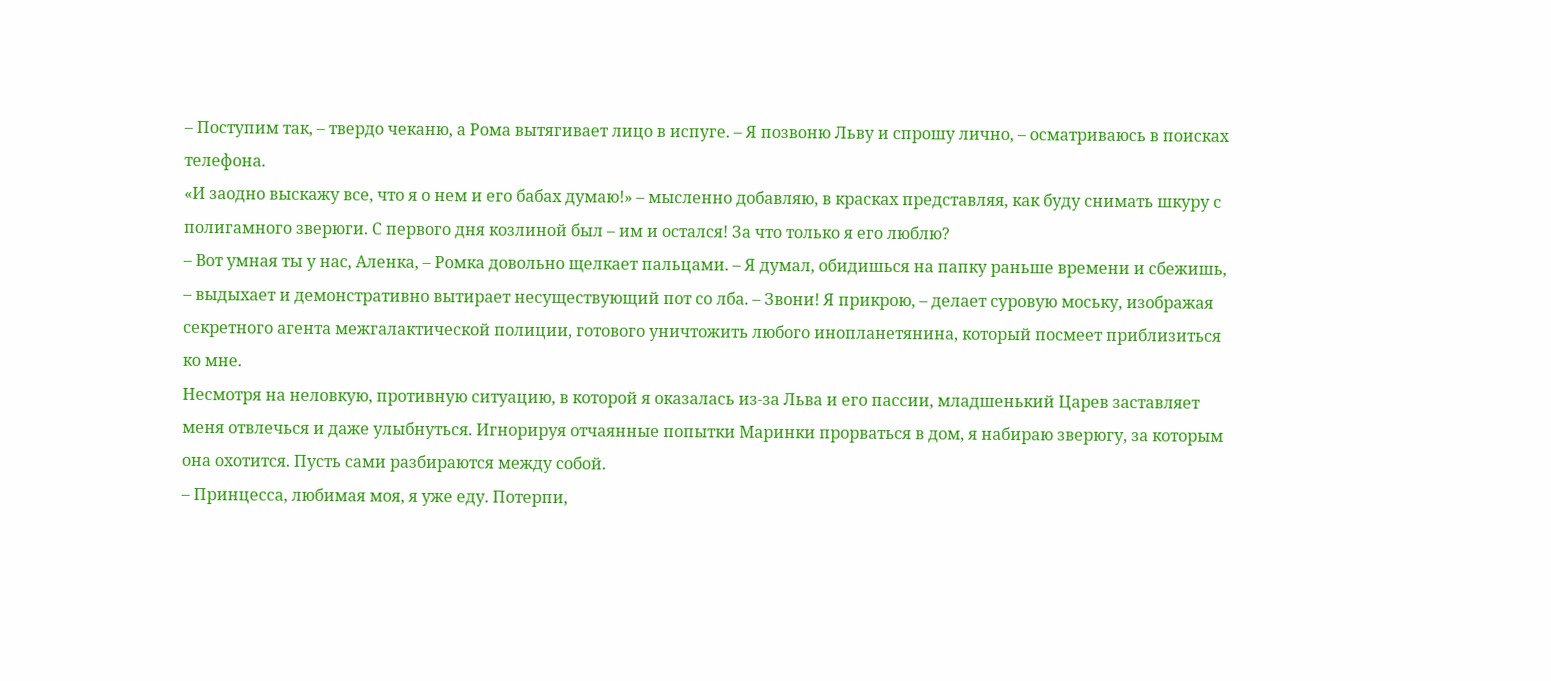– Поступим так, – твердо чеканю, а Рома вытягивает лицо в испуге. – Я позвоню Льву и спрошу лично, – осматриваюсь в поисках телефона.
«И заодно выскажу все, что я о нем и его бабах думаю!» – мысленно добавляю, в красках представляя, как буду снимать шкуру с полигамного зверюги. С первого дня козлиной был – им и остался! За что только я его люблю?
– Вот умная ты у нас, Аленка, – Ромка довольно щелкает пальцами. – Я думал, обидишься на папку раньше времени и сбежишь, – выдыхает и демонстративно вытирает несуществующий пот со лба. – Звони! Я прикрою, – делает суровую моську, изображая секретного агента межгалактической полиции, готового уничтожить любого инопланетянина, который посмеет приблизиться ко мне.
Несмотря на неловкую, противную ситуацию, в которой я оказалась из-за Льва и его пассии, младшенький Царев заставляет меня отвлечься и даже улыбнуться. Игнорируя отчаянные попытки Маринки прорваться в дом, я набираю зверюгу, за которым она охотится. Пусть сами разбираются между собой.
– Принцесса, любимая моя, я уже еду. Потерпи,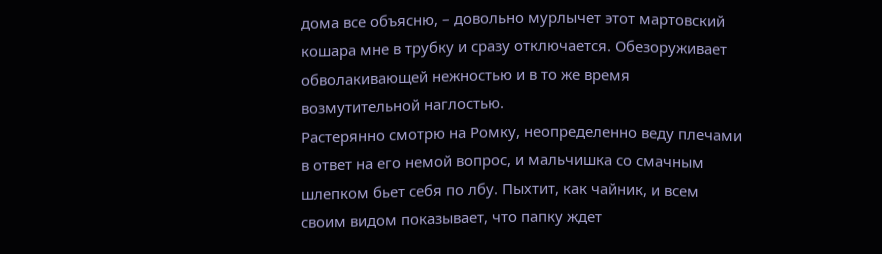дома все объясню, – довольно мурлычет этот мартовский кошара мне в трубку и сразу отключается. Обезоруживает обволакивающей нежностью и в то же время возмутительной наглостью.
Растерянно смотрю на Ромку, неопределенно веду плечами в ответ на его немой вопрос, и мальчишка со смачным шлепком бьет себя по лбу. Пыхтит, как чайник, и всем своим видом показывает, что папку ждет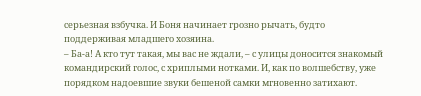серьезная взбучка. И Боня начинает грозно рычать, будто поддерживая младшего хозяина.
– Ба-а! А кто тут такая, мы вас не ждали, – с улицы доносится знакомый командирский голос, с хриплыми нотками. И, как по волшебству, уже порядком надоевшие звуки бешеной самки мгновенно затихают.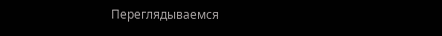Переглядываемся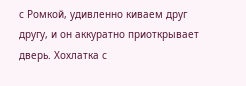с Ромкой, удивленно киваем друг другу, и он аккуратно приоткрывает дверь. Хохлатка с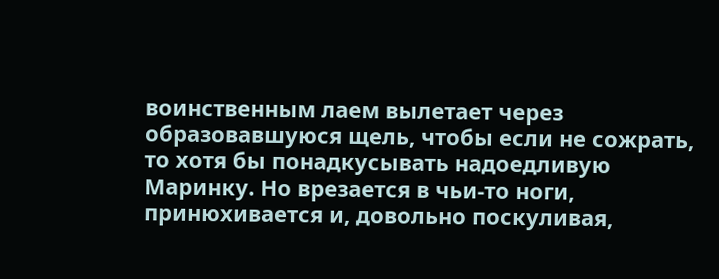воинственным лаем вылетает через образовавшуюся щель, чтобы если не сожрать, то хотя бы понадкусывать надоедливую Маринку. Но врезается в чьи-то ноги, принюхивается и, довольно поскуливая,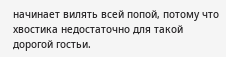начинает вилять всей попой, потому что хвостика недостаточно для такой дорогой гостьи.